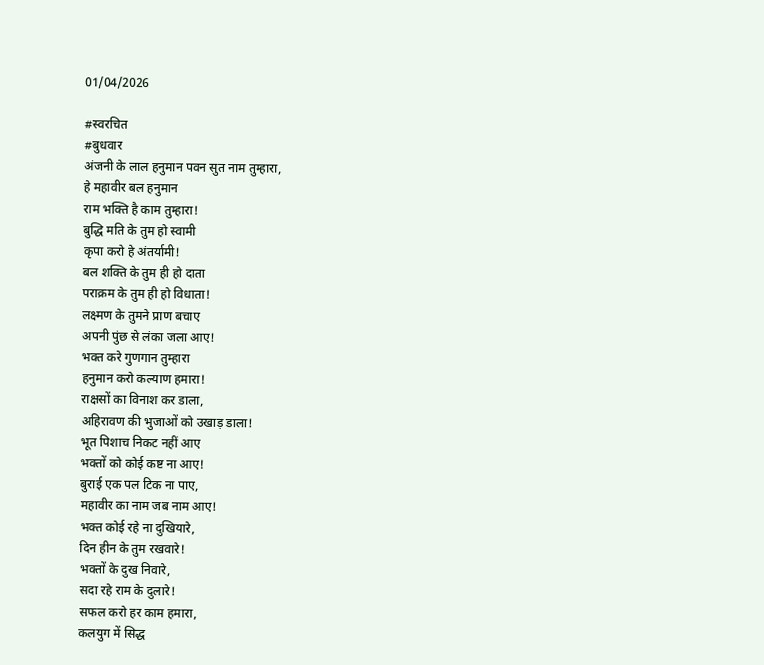01/04/2026

#स्वरचित
#बुधवार
अंजनी के लाल हनुमान पवन सुत नाम तुम्हारा,
हे महावीर बल हनुमान
राम भक्ति है काम तुम्हारा!
बुद्धि मति के तुम हो स्वामी
कृपा करो हे अंतर्यामी!
बल शक्ति के तुम ही हो दाता
पराक्रम के तुम ही हो विधाता!
लक्ष्मण के तुमने प्राण बचाए
अपनी पुंछ से लंका जला आए!
भक्त करे गुणगान तुम्हारा
हनुमान करो कल्याण हमारा!
राक्षसों का विनाश कर डाला,
अहिरावण की भुजाओं को उखाड़ डाला!
भूत पिशाच निकट नहीं आए
भक्तों को कोई कष्ट ना आए!
बुराई एक पल टिक ना पाए,
महावीर का नाम जब नाम आए!
भक्त कोई रहे ना दुखियारे,
दिन हीन के तुम रखवारे!
भक्तों के दुख निवारे,
सदा रहे राम के दुलारे!
सफल करो हर काम हमारा,
कलयुग में सिद्ध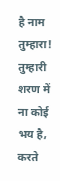है नाम तुम्हारा!
तुम्हारी शरण में ना कोई भय है,
करते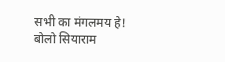सभी का मंगलमय हे!
बोलो सियाराम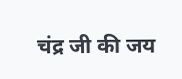चंद्र जी की जय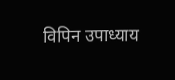विपिन उपाध्याय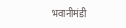भवानीमंडी